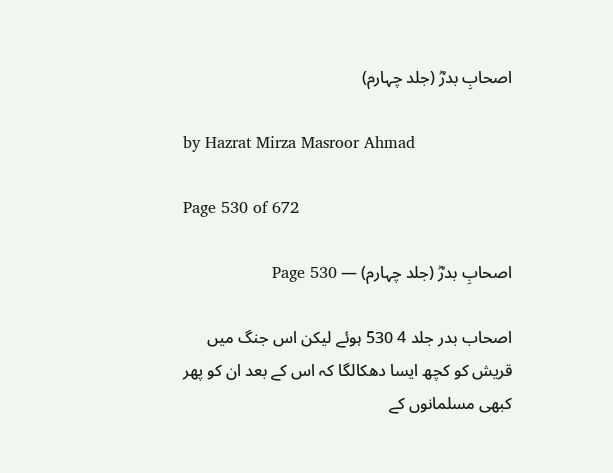اصحابِ بدرؓ (جلد چہارم)

by Hazrat Mirza Masroor Ahmad

Page 530 of 672

اصحابِ بدرؓ (جلد چہارم) — Page 530

اصحاب بدر جلد 4 530 ہوئے لیکن اس جنگ میں قریش کو کچھ ایسا دھکالگا کہ اس کے بعد ان کو پھر کبھی مسلمانوں کے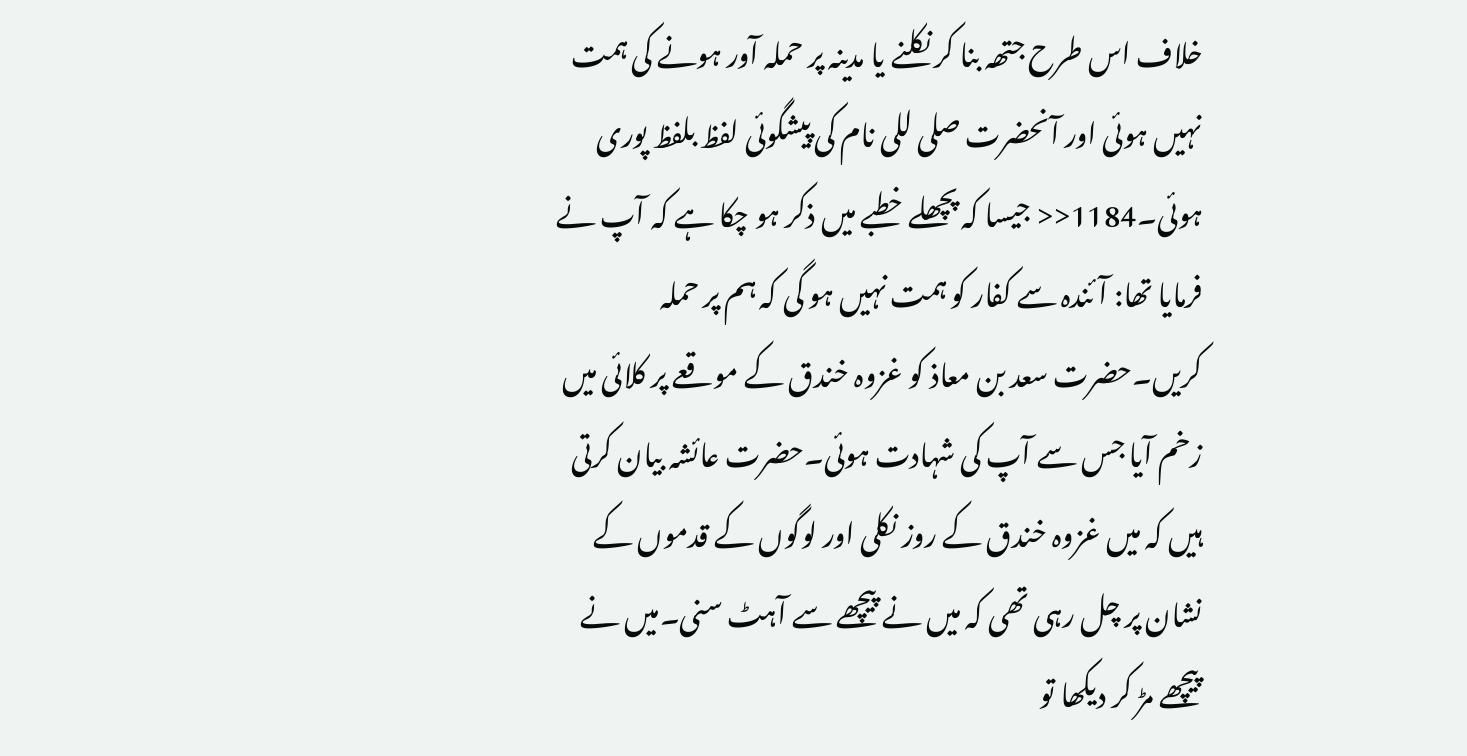خلاف اس طرح جتھہ بنا کر نکلنے یا مدینہ پر حملہ آور ہونے کی ہمت نہیں ہوئی اور آنحضرت صلی للی نام کی پیشگوئی لفظ بلفظ پوری ہوئی۔1184<< جیسا کہ پچھلے خطبے میں ذکر ہو چکا ہے کہ آپ نے فرمایا تھا: آئندہ سے کفار کو ہمت نہیں ہو گی کہ ہم پر حملہ کریں۔حضرت سعد بن معاذ کو غزوہ خندق کے موقعے پر کلائی میں زخم آیا جس سے آپ کی شہادت ہوئی۔حضرت عائشہ بیان کرتی ہیں کہ میں غزوہ خندق کے روز نکلی اور لوگوں کے قدموں کے نشان پر چل رہی تھی کہ میں نے پیچھے سے آہٹ سنی۔میں نے پیچھے مڑ کر دیکھا تو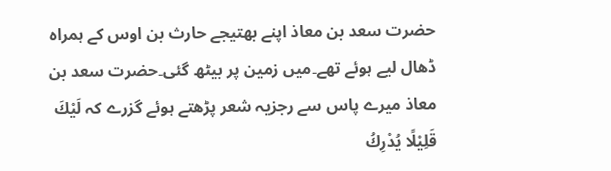حضرت سعد بن معاذ اپنے بھتیجے حارث بن اوس کے ہمراہ ڈھال لیے ہوئے تھے۔میں زمین پر بیٹھ گئی۔حضرت سعد بن معاذ میرے پاس سے رجزیہ شعر پڑھتے ہوئے گزرے کہ لَيْكَ قَلِيْلًا يُدْرِكُ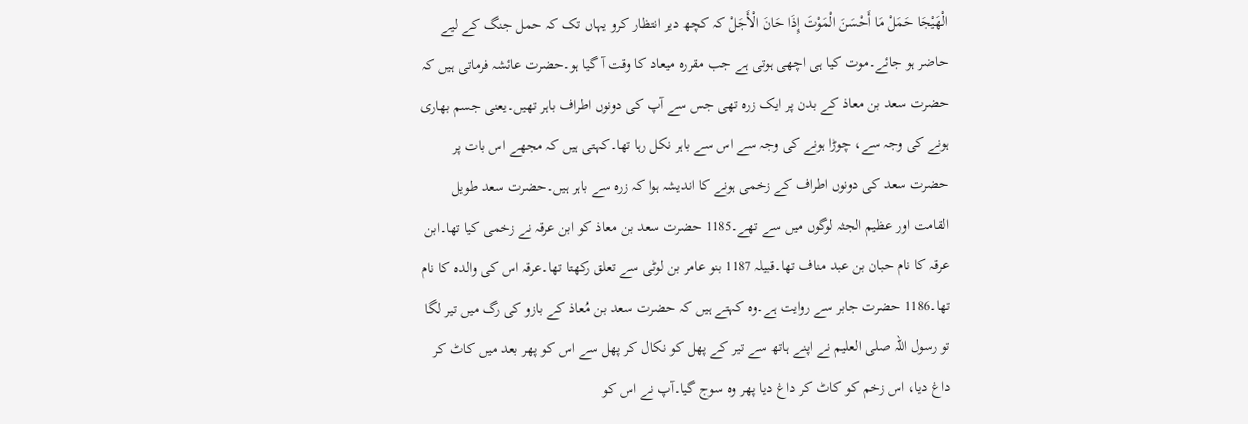الْهَيْجَا حَمَلْ مَا أَحْسَنَ الْمَوْتَ إِذَا حَانَ الْأَجَلْ کہ کچھ دیر انتظار کرو یہاں تک کہ حمل جنگ کے لیے حاضر ہو جائے۔موت کیا ہی اچھی ہوتی ہے جب مقررہ میعاد کا وقت آ گیا ہو۔حضرت عائشہ فرماتی ہیں کہ حضرت سعد بن معاذ کے بدن پر ایک زرہ تھی جس سے آپ کی دونوں اطراف باہر تھیں۔یعنی جسم بھاری ہونے کی وجہ سے، چوڑا ہونے کی وجہ سے اس سے باہر نکل رہا تھا۔کہتی ہیں کہ مجھے اس بات پر حضرت سعد کی دونوں اطراف کے زخمی ہونے کا اندیشہ ہوا کہ زرہ سے باہر ہیں۔حضرت سعد طویل القامت اور عظیم الجثہ لوگوں میں سے تھے۔1185 حضرت سعد بن معاذ کو ابن عرقہ نے زخمی کیا تھا۔ابن عرقہ کا نام حبان بن عبد مناف تھا۔قبیلہ 1187 بنو عامر بن لوٹی سے تعلق رکھتا تھا۔عرقہ اس کی والدہ کا نام تھا۔1186 حضرت جابر سے روایت ہے۔وہ کہتے ہیں کہ حضرت سعد بن مُعاذ کے بازو کی رگ میں تیر لگا تو رسول اللہ صلی العلیم نے اپنے ہاتھ سے تیر کے پھل کو نکال کر پھل سے اس کو پھر بعد میں کاٹ کر داغ دیا، اس زخم کو کاٹ کر داغ دیا پھر وہ سوج گیا۔آپ نے اس کو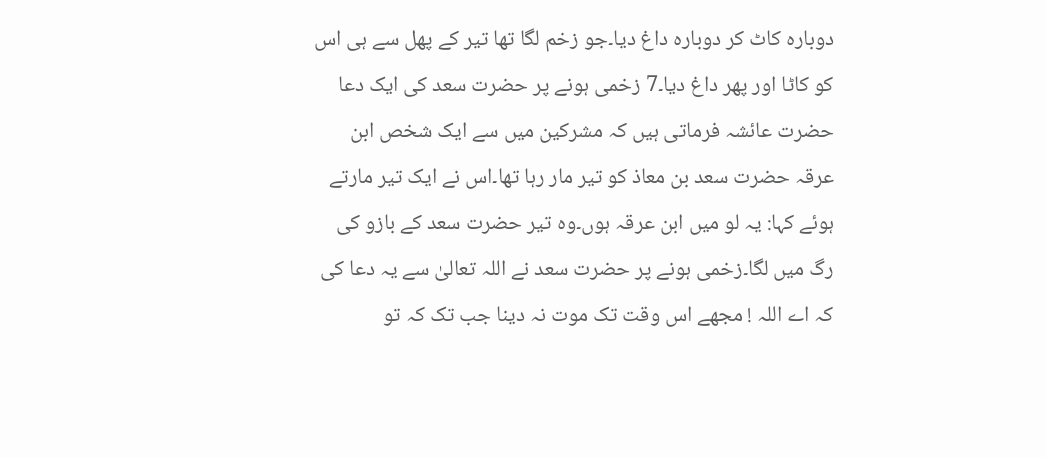دوبارہ کاٹ کر دوبارہ داغ دیا۔جو زخم لگا تھا تیر کے پھل سے ہی اس کو کاٹا اور پھر داغ دیا۔7 زخمی ہونے پر حضرت سعد کی ایک دعا حضرت عائشہ فرماتی ہیں کہ مشرکین میں سے ایک شخص ابن عرقہ حضرت سعد بن معاذ کو تیر مار رہا تھا۔اس نے ایک تیر مارتے ہوئے کہا: یہ لو میں ابن عرقہ ہوں۔وہ تیر حضرت سعد کے بازو کی رگ میں لگا۔زخمی ہونے پر حضرت سعد نے اللہ تعالیٰ سے یہ دعا کی کہ اے اللہ ! مجھے اس وقت تک موت نہ دینا جب تک کہ تو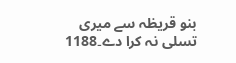بنو قریظہ سے میری تسلی نہ کرا دے۔1188